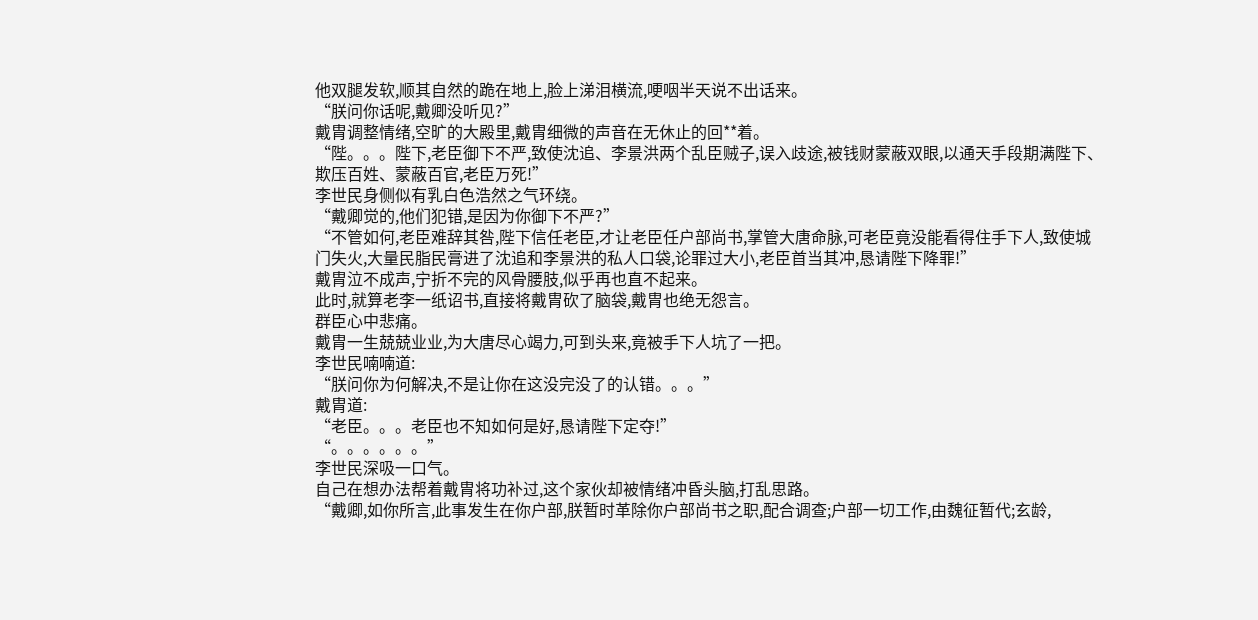他双腿发软,顺其自然的跪在地上,脸上涕泪横流,哽咽半天说不出话来。
“朕问你话呢,戴卿没听见?”
戴胄调整情绪,空旷的大殿里,戴胄细微的声音在无休止的回**着。
“陛。。。陛下,老臣御下不严,致使沈追、李景洪两个乱臣贼子,误入歧途,被钱财蒙蔽双眼,以通天手段期满陛下、欺压百姓、蒙蔽百官,老臣万死!”
李世民身侧似有乳白色浩然之气环绕。
“戴卿觉的,他们犯错,是因为你御下不严?”
“不管如何,老臣难辞其咎,陛下信任老臣,才让老臣任户部尚书,掌管大唐命脉,可老臣竟没能看得住手下人,致使城门失火,大量民脂民膏进了沈追和李景洪的私人口袋,论罪过大小,老臣首当其冲,恳请陛下降罪!”
戴胄泣不成声,宁折不完的风骨腰肢,似乎再也直不起来。
此时,就算老李一纸诏书,直接将戴胄砍了脑袋,戴胄也绝无怨言。
群臣心中悲痛。
戴胄一生兢兢业业,为大唐尽心竭力,可到头来,竟被手下人坑了一把。
李世民喃喃道:
“朕问你为何解决,不是让你在这没完没了的认错。。。”
戴胄道:
“老臣。。。老臣也不知如何是好,恳请陛下定夺!”
“。。。。。。”
李世民深吸一口气。
自己在想办法帮着戴胄将功补过,这个家伙却被情绪冲昏头脑,打乱思路。
“戴卿,如你所言,此事发生在你户部,朕暂时革除你户部尚书之职,配合调查;户部一切工作,由魏征暂代;玄龄,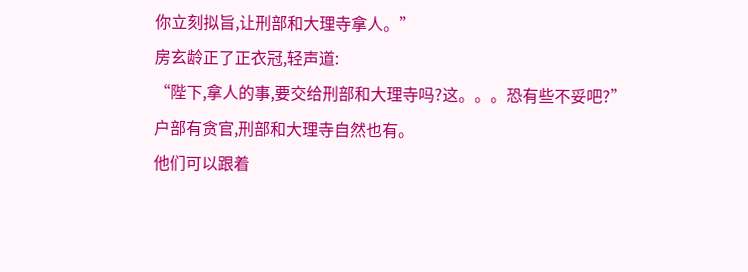你立刻拟旨,让刑部和大理寺拿人。”
房玄龄正了正衣冠,轻声道:
“陛下,拿人的事,要交给刑部和大理寺吗?这。。。恐有些不妥吧?”
户部有贪官,刑部和大理寺自然也有。
他们可以跟着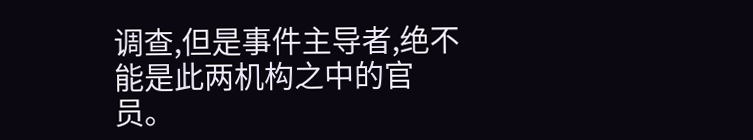调查,但是事件主导者,绝不能是此两机构之中的官员。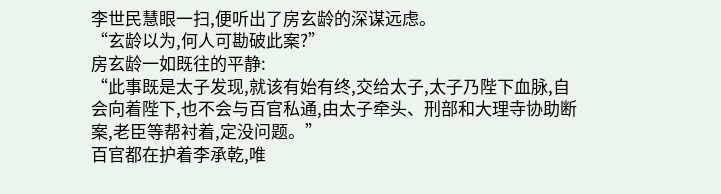李世民慧眼一扫,便听出了房玄龄的深谋远虑。
“玄龄以为,何人可勘破此案?”
房玄龄一如既往的平静:
“此事既是太子发现,就该有始有终,交给太子,太子乃陛下血脉,自会向着陛下,也不会与百官私通,由太子牵头、刑部和大理寺协助断案,老臣等帮衬着,定没问题。”
百官都在护着李承乾,唯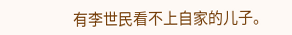有李世民看不上自家的儿子。